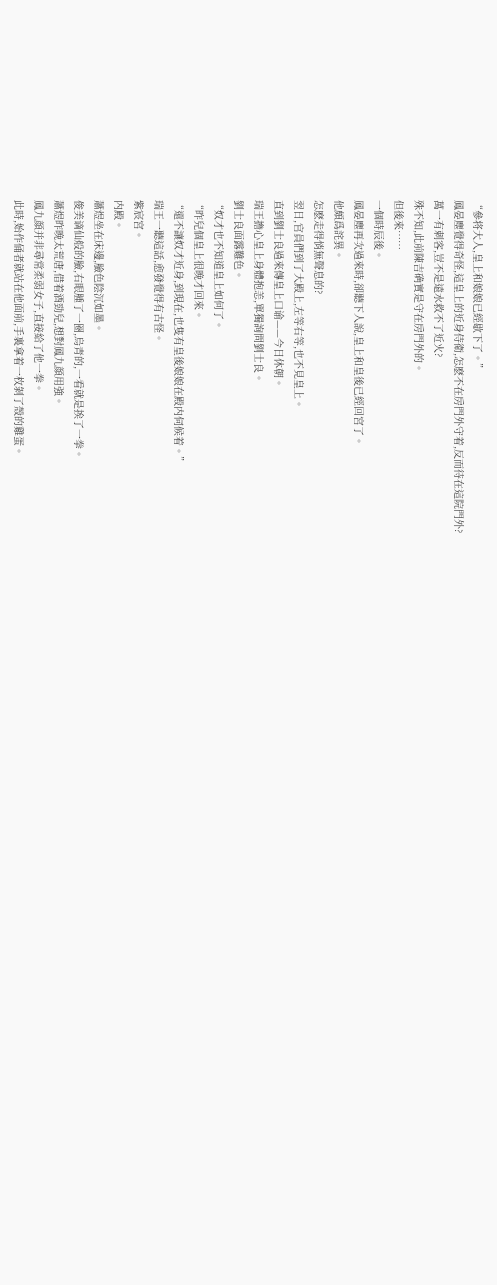“參将大人,皇上和娘娘已經歇下了。”
鳳晏塵覺得奇怪,這皇上的近身侍衛,怎麽不在房門外守着,反而待在這院門外?
萬一有刺客,豈不是遠水救不了近火?
殊不知,此前陳吉确實是守在房門外的。
但後來……
一個時辰後。
鳳晏塵再次過來時,卻聽下人說,皇上和皇後已經回宮了。
他頗爲詫異。
怎麽走得悄無聲息的?
翌日,官員們到了大殿上,左等右等,也不見皇上。
直到劉士良過來傳皇上口谕——今日休朝。
瑞王擔心皇上身體抱恙,單獨詢問劉士良。
劉士良面露難色。
“奴才也不知道皇上如何了。
“昨兒個皇上很晚才回來。
“還不讓奴才近身,到現在,也隻有皇後娘娘在殿内伺候着。”
瑞王一聽這話,愈發覺得有古怪。
紫宸宮。
内殿。
蕭煜坐在床邊,臉色陰沉如墨。
俊美谪仙般的臉,右眼腫了一圈,烏青的,一看就是挨了一拳。
蕭煜昨晚太荒唐,借着酒勁兒,想對鳳九顔用強。
鳳九顔并非尋常柔弱女子,直接給了他一拳。
此時,始作俑者就站在他面前,手裏拿着一枚剝了殼的雞蛋。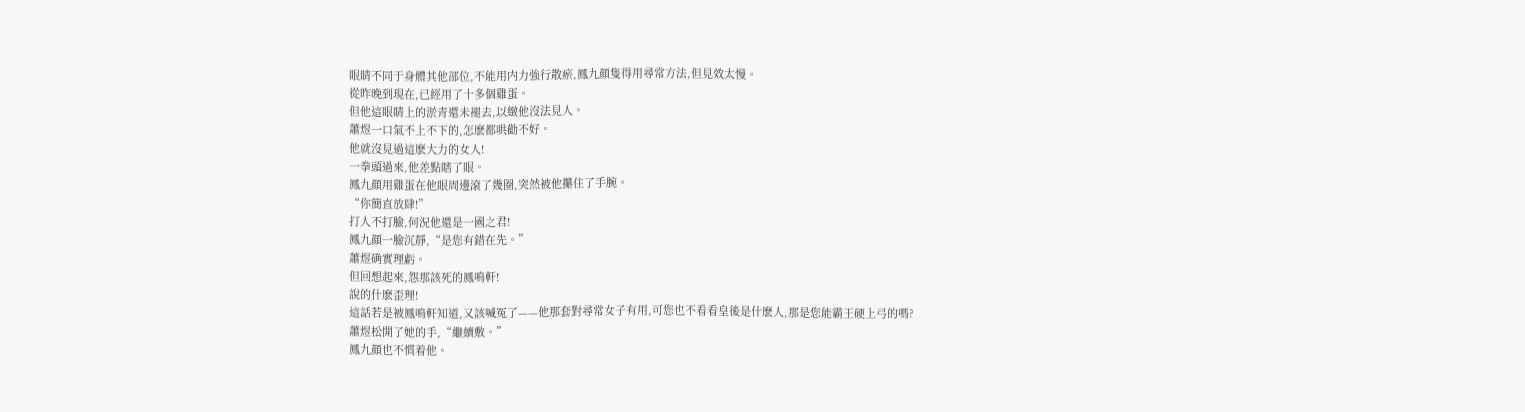眼睛不同于身體其他部位,不能用内力強行散瘀,鳳九顔隻得用尋常方法,但見效太慢。
從昨晚到現在,已經用了十多個雞蛋。
但他這眼睛上的淤青還未褪去,以緻他沒法見人。
蕭煜一口氣不上不下的,怎麽都哄勸不好。
他就沒見過這麽大力的女人!
一拳頭過來,他差點瞎了眼。
鳳九顔用雞蛋在他眼周邊滾了幾圈,突然被他攥住了手腕。
“你簡直放肆!”
打人不打臉,何況他還是一國之君!
鳳九顔一臉沉靜,“是您有錯在先。”
蕭煜确實理虧。
但回想起來,怨那該死的鳳鳴軒!
說的什麽歪理!
這話若是被鳳鳴軒知道,又該喊冤了——他那套對尋常女子有用,可您也不看看皇後是什麽人,那是您能霸王硬上弓的嗎?
蕭煜松開了她的手,“繼續敷。”
鳳九顔也不慣着他。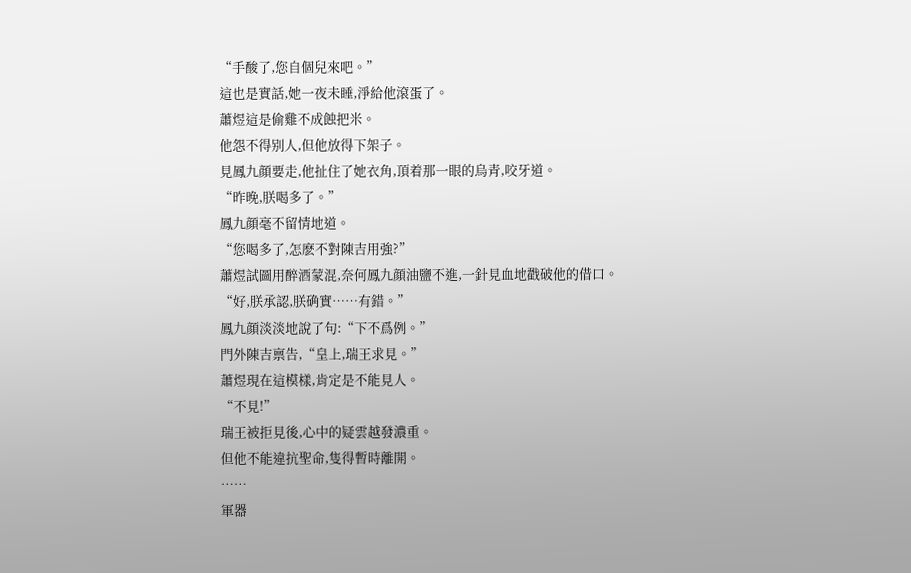“手酸了,您自個兒來吧。”
這也是實話,她一夜未睡,淨給他滾蛋了。
蕭煜這是偷雞不成蝕把米。
他怨不得别人,但他放得下架子。
見鳳九顔要走,他扯住了她衣角,頂着那一眼的烏青,咬牙道。
“昨晚,朕喝多了。”
鳳九顔毫不留情地道。
“您喝多了,怎麽不對陳吉用強?”
蕭煜試圖用醉酒蒙混,奈何鳳九顔油鹽不進,一針見血地戳破他的借口。
“好,朕承認,朕确實……有錯。”
鳳九顔淡淡地說了句:“下不爲例。”
門外陳吉禀告,“皇上,瑞王求見。”
蕭煜現在這模樣,肯定是不能見人。
“不見!”
瑞王被拒見後,心中的疑雲越發濃重。
但他不能違抗聖命,隻得暫時離開。
……
軍器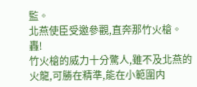監。
北燕使臣受邀參觀,直奔那竹火槍。
轟!
竹火槍的威力十分驚人,雖不及北燕的火龍,可勝在精準,能在小範圍内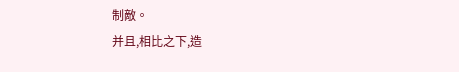制敵。
并且,相比之下,造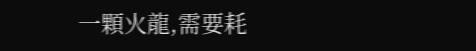一顆火龍,需要耗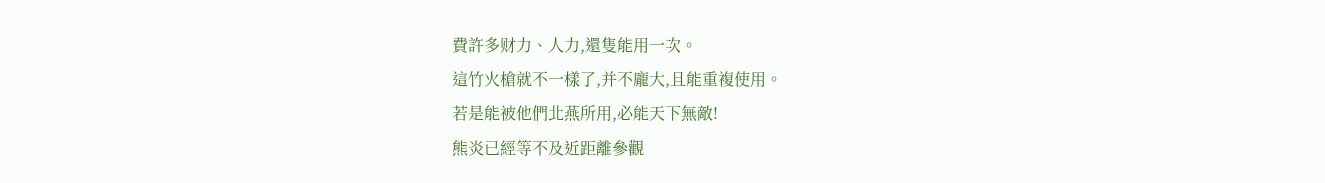費許多财力、人力,還隻能用一次。
這竹火槍就不一樣了,并不龐大,且能重複使用。
若是能被他們北燕所用,必能天下無敵!
熊炎已經等不及近距離參觀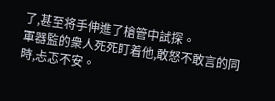了,甚至将手伸進了槍管中試探。
軍器監的衆人死死盯着他,敢怒不敢言的同時,忐忑不安。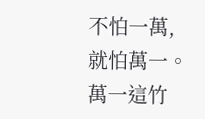不怕一萬,就怕萬一。
萬一這竹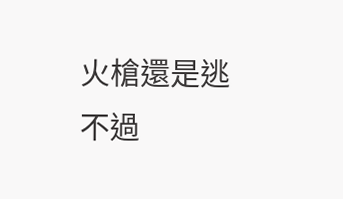火槍還是逃不過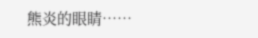熊炎的眼睛……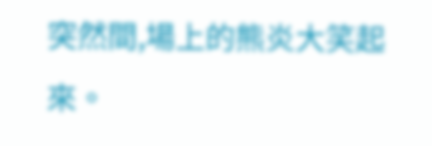突然間,場上的熊炎大笑起來。